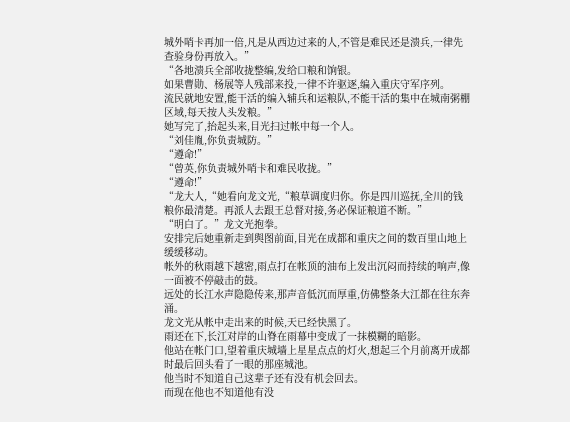城外哨卡再加一倍,凡是从西边过来的人,不管是难民还是溃兵,一律先查验身份再放入。”
“各地溃兵全部收拢整编,发给口粮和饷银。
如果曹勋、杨展等人残部来投,一律不许驱逐,编入重庆守军序列。
流民就地安置,能干活的编入辅兵和运粮队,不能干活的集中在城南粥棚区域,每天按人头发粮。”
她写完了,抬起头来,目光扫过帐中每一个人。
“刘佳胤,你负责城防。”
“遵命!”
“曾英,你负责城外哨卡和难民收拢。”
“遵命!”
“龙大人,“她看向龙文光,“粮草调度归你。你是四川巡抚,全川的钱粮你最清楚。再派人去跟王总督对接,务必保证粮道不断。”
“明白了。”龙文光抱拳。
安排完后她重新走到舆图前面,目光在成都和重庆之间的数百里山地上缓缓移动。
帐外的秋雨越下越密,雨点打在帐顶的油布上发出沉闷而持续的响声,像一面被不停敲击的鼓。
远处的长江水声隐隐传来,那声音低沉而厚重,仿佛整条大江都在往东奔涌。
龙文光从帐中走出来的时候,天已经快黑了。
雨还在下,长江对岸的山脊在雨幕中变成了一抹模糊的暗影。
他站在帐门口,望着重庆城墙上星星点点的灯火,想起三个月前离开成都时最后回头看了一眼的那座城池。
他当时不知道自己这辈子还有没有机会回去。
而现在他也不知道他有没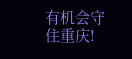有机会守住重庆!